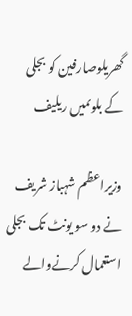گھریلوصارفین کو بجلی کے بلوںمیں ریلیف

وزیراعظم شہباز شریف نے دو سو یونٹ تک بجلی استعمال کرنےوالے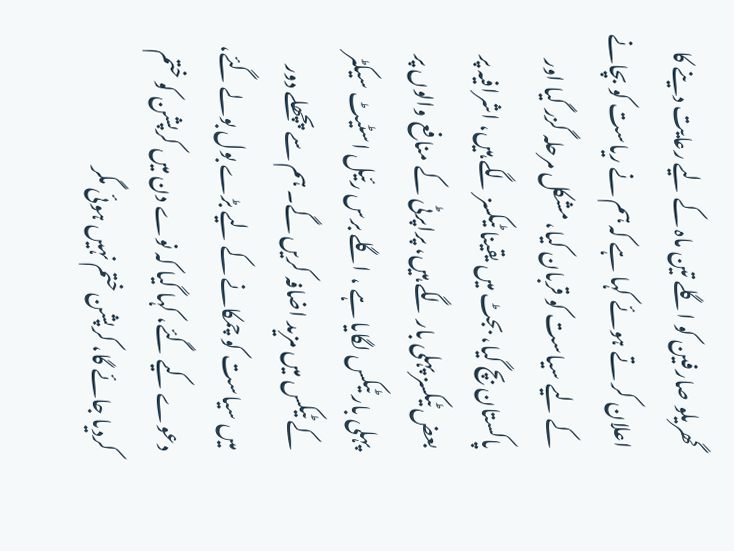گھریلو صارفین کو اگلے تین ماہ کے لیے رعایت دینے کا اعلان کر تے ہوئے کہا ہے کہ ہم نے ریاست کو بچانے کے لیے سیاست کو قربان کیا، مشکل مرحلہ گزر گیا اور پاکستان بچ گیا، بجٹ میں یقینا ٹیکسز لگے ہیں، اشرافیہ پر بعض ٹیکسز پہلی بار لگے ہیں، پراپرٹی کے منافع والوں پر پہلی بار ٹیکس لگایا ہے ، اگلے برس رئیل اسٹیٹ سیکٹر کے ٹیکس میں مزید اضافہ کریں گے۔ ہم سے پچھلے دور میں سیاست کو چمکانے کے لیے بڑے بول بولے گئے، دعوے کیے گئے، کہا گیا کہ نوے دن میں کرپشن کو ختم کردیا جائے گا، کرپشن ختم نہیں ہوئی مگر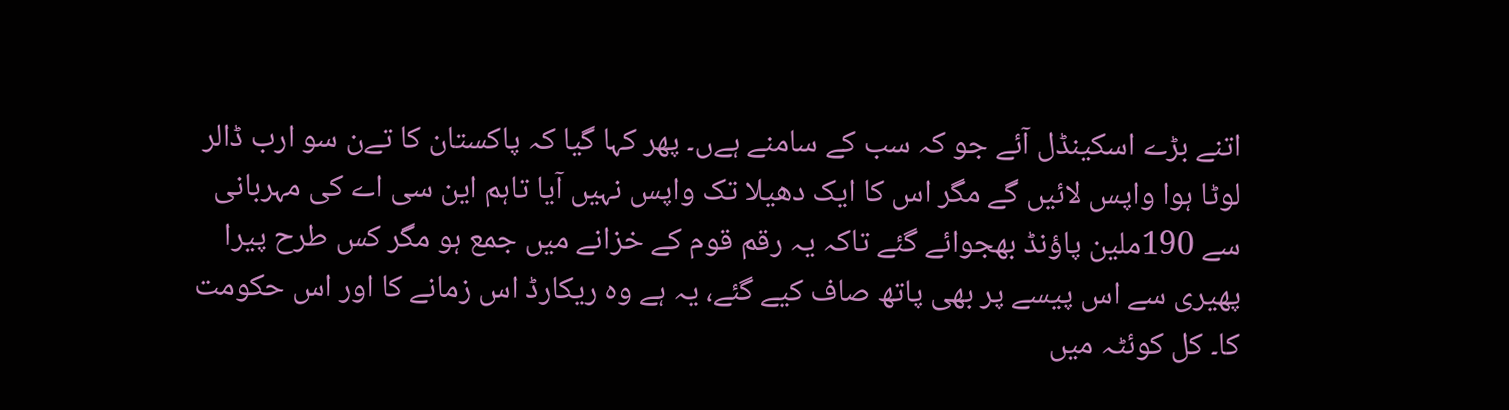اتنے بڑے اسکینڈل آئے جو کہ سب کے سامنے ہےں۔ پھر کہا گیا کہ پاکستان کا تےن سو ارب ڈالر لوٹا ہوا واپس لائیں گے مگر اس کا ایک دھیلا تک واپس نہیں آیا تاہم این سی اے کی مہربانی سے 190ملین پاؤنڈ بھجوائے گئے تاکہ یہ رقم قوم کے خزانے میں جمع ہو مگر کس طرح پیرا پھیری سے اس پیسے پر بھی پاتھ صاف کیے گئے، یہ ہے وہ ریکارڈ اس زمانے کا اور اس حکومت کا۔ کل کوئٹہ میں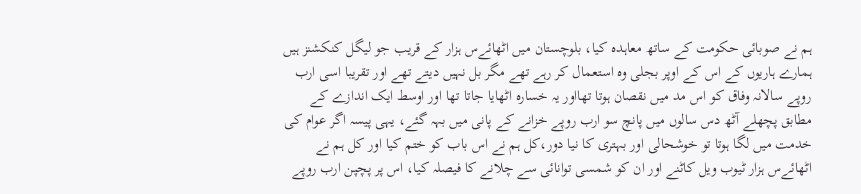ہم نے صوبائی حکومت کے ساتھ معاہدہ کیا، بلوچستان میں اٹھائےس ہزار کے قریب جو لیگل کنکشنز ہیں ہمارے ہاریوں کے اس کے اوپر بجلی وہ استعمال کر رہے تھے مگر بل نہیں دیتے تھے اور تقریبا اسی ارب روپے سالانہ وفاق کو اس مد میں نقصان ہوتا تھااور یہ خسارہ اٹھایا جاتا تھا اور اوسط ایک اندازے کے مطابق پچھلے آٹھ دس سالوں میں پانچ سو ارب روپے خزانے کے پانی میں بہہ گئے، یہی پیسہ اگر عوام کی خدمت میں لگا ہوتا تو خوشحالی اور بہتری کا نیا دور،کل ہم نے اس باب کو ختم کیا اور کل ہم نے اٹھائےس ہزار ٹیوب ویل کاٹنے اور ان کو شمسی توانائی سے چلانے کا فیصلہ کیا، اس پر پچپن ارب روپے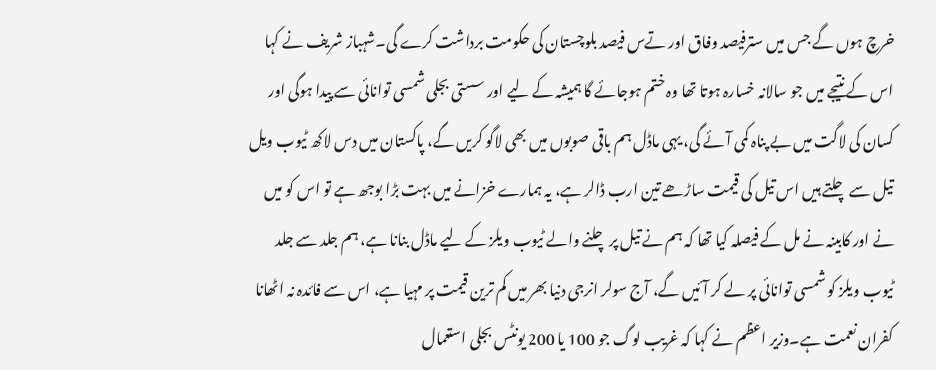خرچ ہوں گے جس میں سترفیصد وفاق اور تےس فیصد بلوچستان کی حکومت برداشت کرے گی۔شہباز شریف نے کہا اس کے نتیجے میں جو سالانہ خسارہ ہوتا تھا وہ ختم ہوجائے گا ہمیشہ کے لیے اور سستی بجلی شمسی توانائی سے پیدا ہوگی اور کسان کی لاگت میں بے پناہ کمی آئے گی، یہی ماڈل ہم باقی صوبوں میں بھی لاگو کریں گے، پاکستان میں دس لاکھ ٹیوب ویل تیل سے چلتے ہیں اس تیل کی قیمت ساڑھے تین ارب ڈالر ہے، یہ ہمارے خزانے میں بہت بڑا بوجھ ہے تو اس کو میں نے اور کابینہ نے مل کے فیصلہ کیا تھا کہ ہم نے تیل پر چلنے والے ٹیوب ویلز کے لیے ماڈل بنانا ہے، ہم جلد سے جلد ٹیوب ویلز کو شمسی توانائی پر لے کر آئیں گے، آج سولر انرجی دنیا بھر میں کم ترین قیمت پر مہیا ہے، اس سے فائدہ نہ اٹھانا کفران نعمت ہے۔وزیر اعظم نے کہا کہ غریب لوگ جو 100 یا 200 یونٹس بجلی استعمال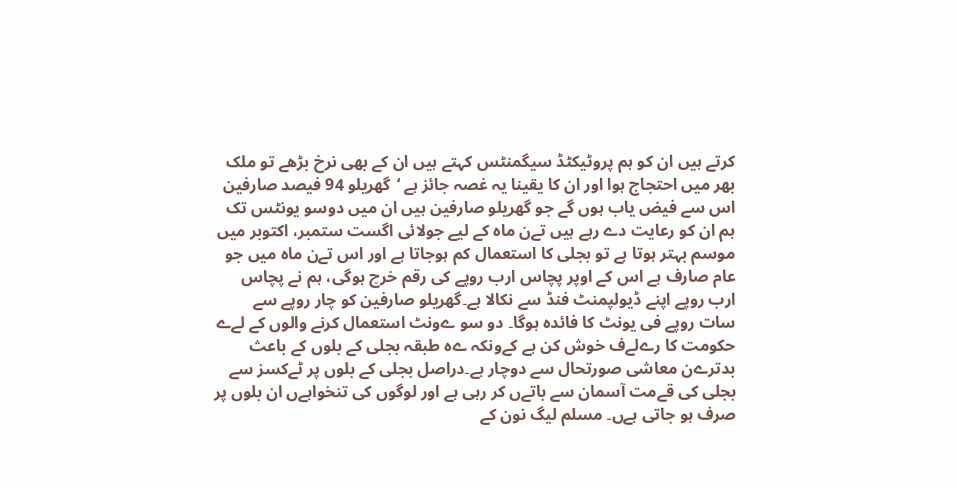کرتے ہیں ان کو ہم پروٹیکٹڈ سیگمنٹس کہتے ہیں ان کے بھی نرخ بڑھے تو ملک بھر میں احتجاج ہوا اور ان کا یقینا یہ غصہ جائز ہے ‘گھریلو 94 فیصد صارفین اس سے فیض یاب ہوں گے جو گھریلو صارفین ہیں ان میں دوسو یونٹس تک ہم ان کو رعایت دے رہے ہیں تےن ماہ کے لیے جولائی اگست ستمبر، اکتوبر میں موسم بہتر ہوتا ہے تو بجلی کا استعمال کم ہوجاتا ہے اور اس تےن ماہ میں جو عام صارف ہے اس کے اوپر پچاس ارب روپے کی رقم خرچ ہوگی، ہم نے پچاس ارب روپے اپنے ڈیولپمنٹ فنڈ سے نکالا ہے۔گھریلو صارفین کو چار روپے سے سات روپے فی یونٹ کا فائدہ ہوگا۔ دو سو ےونٹ استعمال کرنے والوں کے لےے حکومت کا رےلےف خوش کن ہے کےونکہ ےہ طبقہ بجلی کے بلوں کے باعث بدترےن معاشی صورتحال سے دوچار ہے۔دراصل بجلی کے بلوں پر ٹےکسز سے بجلی کی قےمت آسمان سے باتےں کر رہی ہے اور لوگوں کی تنخواہےں ان بلوں پر صرف ہو جاتی ہےں۔ مسلم لیگ نون کے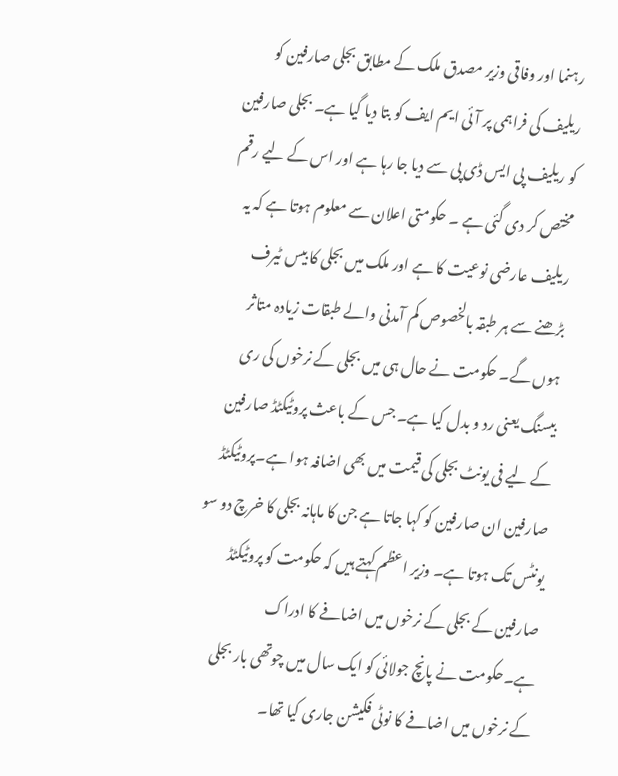رہنما اور وفاقی وزیر مصدق ملک کے مطابق بجلی صارفین کو ریلیف کی فراہمی پر آئی ایم ایف کو بتا دیا گیا ہے۔ بجلی صارفین کو ریلیف پی ایس ڈی پی سے دیا جا رہا ہے اور اس کے لیے رقم مختص کر دی گئی ہے ۔ حکومتی اعلان سے معلوم ہوتا ہے کہ یہ ریلیف عارضی نوعیت کا ہے اور ملک میں بجلی کا بیس ٹیرف بڑھنے سے ہر طبقہ بالخصوص کم آمدنی والے طبقات زیادہ متاثر ہوں گے۔ حکومت نے حال ہی میں بجلی کے نرخوں کی ری بیسنگ یعنی رد و بدل کیا ہے۔ جس کے باعث پروٹیکٹڈ صارفین کے لیے فی یونٹ بجلی کی قیمت میں بھی اضافہ ہوا ہے۔پروٹیکٹڈ صارفین ان صارفین کو کہا جاتا ہے جن کا ماہانہ بجلی کا خرچ دو سو یونٹس تک ہوتا ہے۔ وزیر اعظم کہتے ہیں کہ حکومت کو پروٹیکٹڈ صارفین کے بجلی کے نرخوں میں اضافے کا ادراک ہے۔حکومت نے پانچ جولائی کو ایک سال میں چوتھی بار بجلی کے نرخوں میں اضافے کا نوٹی فکیشن جاری کیا تھا۔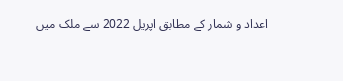اعداد و شمار کے مطابق اپریل 2022 سے ملک میں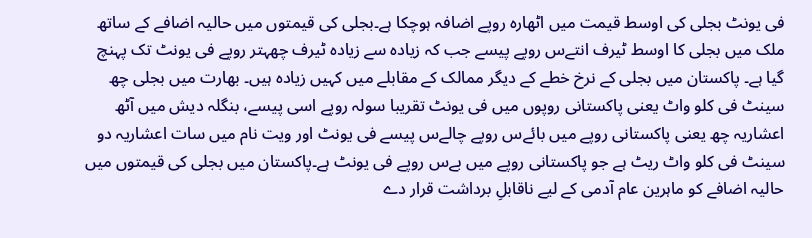فی یونٹ بجلی کی اوسط قیمت میں اٹھارہ روپے اضافہ ہوچکا ہے۔بجلی کی قیمتوں میں حالیہ اضافے کے ساتھ ملک میں بجلی کا اوسط ٹیرف انتےس روپے پیسے جب کہ زیادہ سے زیادہ ٹیرف چھہتر روپے فی یونٹ تک پہنچ گیا ہے۔ پاکستان میں بجلی کے نرخ خطے کے دیگر ممالک کے مقابلے میں کہیں زیادہ ہیں۔ بھارت میں بجلی چھ سینٹ فی کلو واٹ یعنی پاکستانی روپوں میں فی یونٹ تقریبا سولہ روپے اسی پیسے، بنگلہ دیش میں آٹھ اعشاریہ چھ یعنی پاکستانی روپے میں بائےس روپے چالےس پیسے فی یونٹ اور ویت نام میں سات اعشاریہ دو سینٹ فی کلو واٹ ریٹ ہے جو پاکستانی روپے میں بےس روپے فی یونٹ ہے۔پاکستان میں بجلی کی قیمتوں میں حالیہ اضافے کو ماہرین عام آدمی کے لیے ناقابلِ برداشت قرار دے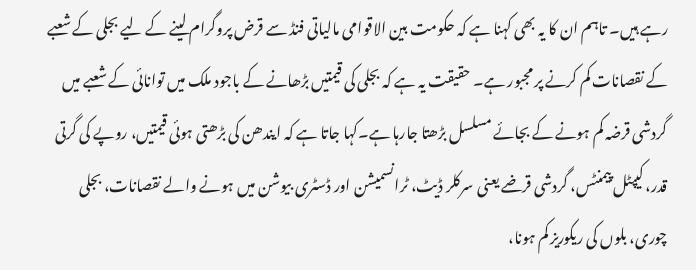رہے ہیں۔ تاہم ان کا یہ بھی کہنا ہے کہ حکومت بین الاقوامی مالیاتی فنڈ سے قرض پروگرام لینے کے لیے بجلی کے شعبے کے نقصانات کم کرنے پر مجبور ہے۔ حقیقت یہ ہے کہ بجلی کی قیمتیں بڑھانے کے باجود ملک میں توانائی کے شعبے میں گردشی قرضہ کم ہونے کے بجائے مسلسل بڑھتا جارہا ہے۔کہا جاتا ہے کہ ایندھن کی بڑھتی ہوئی قیمتیں، روپے کی گرتی قدر، کیپٹل پیمنٹس، گردشی قرضے یعنی سرکلر ڈیٹ، ٹرانسمیشن اور ڈسٹری بیوشن میں ہونے والے نقصانات، بجلی چوری، بلوں کی ریکوریز کم ہونا،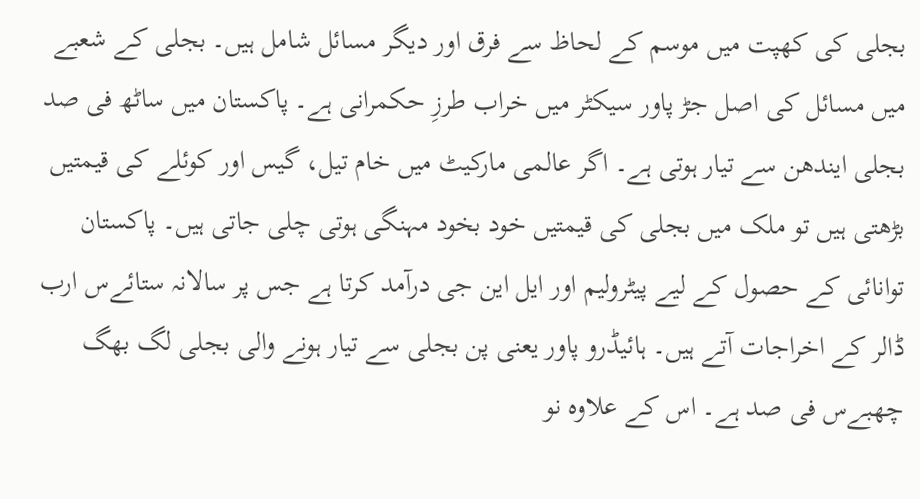بجلی کی کھپت میں موسم کے لحاظ سے فرق اور دیگر مسائل شامل ہیں۔ بجلی کے شعبے میں مسائل کی اصل جڑ پاور سیکٹر میں خراب طرزِ حکمرانی ہے۔ پاکستان میں ساٹھ فی صد بجلی ایندھن سے تیار ہوتی ہے۔ اگر عالمی مارکیٹ میں خام تیل، گیس اور کوئلے کی قیمتیں بڑھتی ہیں تو ملک میں بجلی کی قیمتیں خود بخود مہنگی ہوتی چلی جاتی ہیں۔ پاکستان توانائی کے حصول کے لیے پیٹرولیم اور ایل این جی درآمد کرتا ہے جس پر سالانہ ستائےس ارب ڈالر کے اخراجات آتے ہیں۔ ہائیڈرو پاور یعنی پن بجلی سے تیار ہونے والی بجلی لگ بھگ چھبےس فی صد ہے۔ اس کے علاوہ نو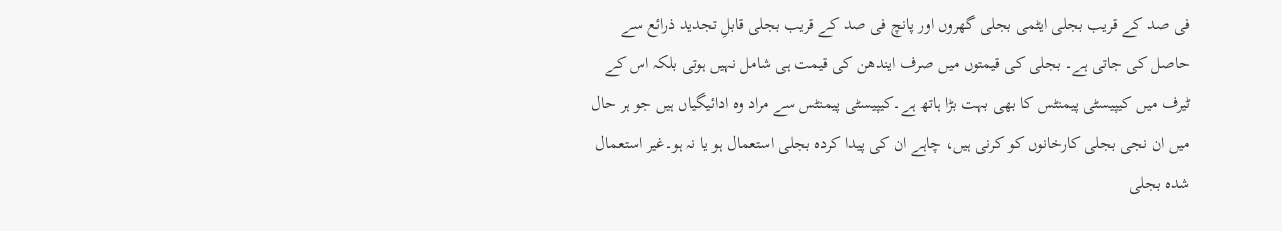فی صد کے قریب بجلی ایٹمی بجلی گھروں اور پانچ فی صد کے قریب بجلی قابلِ تجدید ذرائع سے حاصل کی جاتی ہے۔ بجلی کی قیمتوں میں صرف ایندھن کی قیمت ہی شامل نہیں ہوتی بلکہ اس کے ٹیرف میں کیپیسٹی پیمنٹس کا بھی بہت بڑا ہاتھ ہے۔کیپیسٹی پیمنٹس سے مراد وہ ادائیگیاں ہیں جو ہر حال میں ان نجی بجلی کارخانوں کو کرنی ہیں، چاہے ان کی پیدا کردہ بجلی استعمال ہو یا نہ ہو۔غیر استعمال شدہ بجلی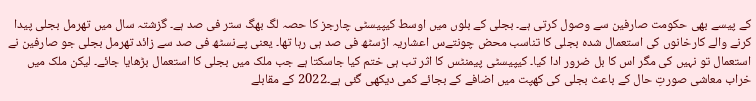کے پیسے بھی حکومت صارفین سے وصول کرتی ہے۔ بجلی کے بلوں میں اوسط کیپیسٹی چارجز کا حصہ لگ بھگ ستر فی صد ہے۔ گزشتہ سال میں تھرمل بجلی پیدا کرنے والے کارخانوں کی استعمال شدہ بجلی کا تناسب محض چونتےس اعشاریہ اڑسٹھ فی صد ہی رہا تھا۔ یعنی پےنسٹھ فی صد سے زائد تھرمل بجلی جو صارفین نے استعمال تو نہیں کی مگر اس کا بل ضرور ادا کیا۔ کیپیسٹی پیمنٹس کا اثر تب ہی ختم کیا جاسکتا ہے جب ملک میں بجلی کا استعمال بڑھایا جائے۔ لیکن ملک میں خراب معاشی صورتِ حال کے باعث بجلی کی کھپت میں اضافے کے بجائے کمی دیکھی گئی ہے۔2022 کے مقابلے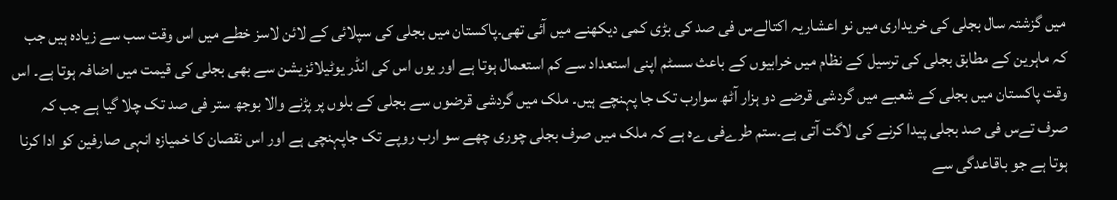میں گزشتہ سال بجلی کی خریداری میں نو اعشاریہ اکتالےس فی صد کی بڑی کمی دیکھنے میں آئی تھی۔پاکستان میں بجلی کی سپلائی کے لائن لاسز خطے میں اس وقت سب سے زیادہ ہیں جب کہ ماہرین کے مطابق بجلی کی ترسیل کے نظام میں خرابیوں کے باعث سسٹم اپنی استعداد سے کم استعمال ہوتا ہے اور یوں اس کی انڈر یوٹیلائزیشن سے بھی بجلی کی قیمت میں اضافہ ہوتا ہے۔ اس وقت پاکستان میں بجلی کے شعبے میں گردشی قرضے دو ہزار آٹھ سوارب تک جا پہنچے ہیں۔ ملک میں گردشی قرضوں سے بجلی کے بلوں پر پڑنے والا بوجھ ستر فی صد تک چلا گیا ہے جب کہ صرف تےس فی صد بجلی پیدا کرنے کی لاگت آتی ہے۔ستم طرےفی ےہ ہے کہ ملک میں صرف بجلی چوری چھے سو ارب روپے تک جاپہنچی ہے اور اس نقصان کا خمیازہ انہی صارفین کو ادا کرنا ہوتا ہے جو باقاعدگی سے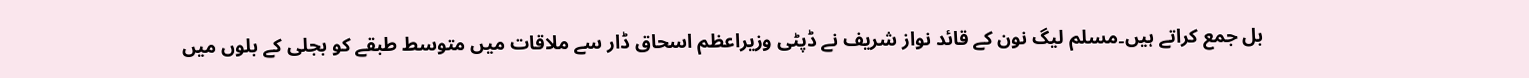بل جمع کراتے ہیں۔مسلم لیگ نون کے قائد نواز شریف نے ڈپٹی وزیراعظم اسحاق ڈار سے ملاقات میں متوسط طبقے کو بجلی کے بلوں میں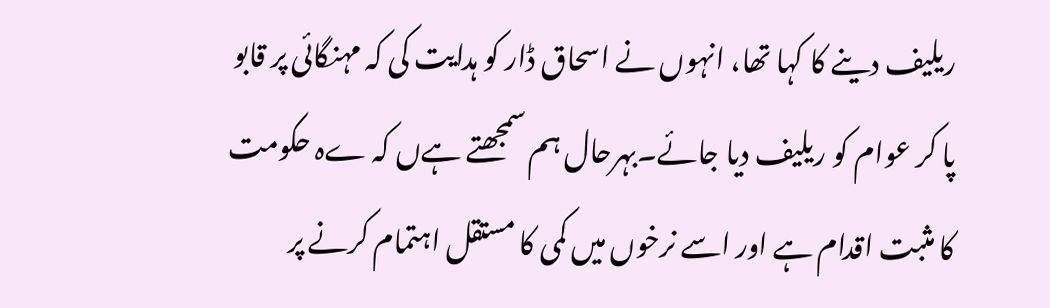ریلیف دینے کا کہا تھا، انہوں نے اسحاق ڈار کو ہدایت کی کہ مہنگائی پر قابو پا کر عوام کو ریلیف دیا جائے۔بہرحال ہم سمجھتے ہےں کہ ےہ حکومت کا مثبت اقدام ہے اور اسے نرخوں میں کمی کا مستقل اہتمام کرنے پر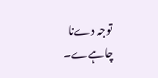توجہ دےنا چاہےے۔